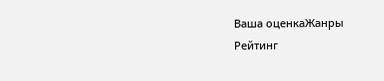Ваша оценкаЖанры
Рейтинг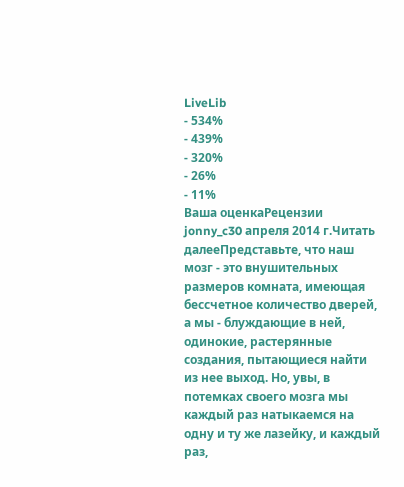LiveLib
- 534%
- 439%
- 320%
- 26%
- 11%
Ваша оценкаРецензии
jonny_c30 апреля 2014 г.Читать далееПредставьте, что наш мозг - это внушительных размеров комната, имеющая бессчетное количество дверей, а мы - блуждающие в ней, одинокие, растерянные создания, пытающиеся найти из нее выход. Но, увы, в потемках своего мозга мы каждый раз натыкаемся на одну и ту же лазейку, и каждый раз,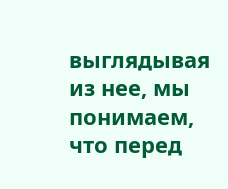выглядывая из нее, мы понимаем, что перед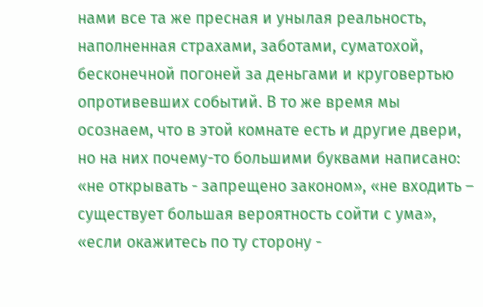нами все та же пресная и унылая реальность, наполненная страхами, заботами, суматохой, бесконечной погоней за деньгами и круговертью опротивевших событий. В то же время мы осознаем, что в этой комнате есть и другие двери, но на них почему-то большими буквами написано: «не открывать - запрещено законом», «не входить – существует большая вероятность сойти с ума», «если окажитесь по ту сторону -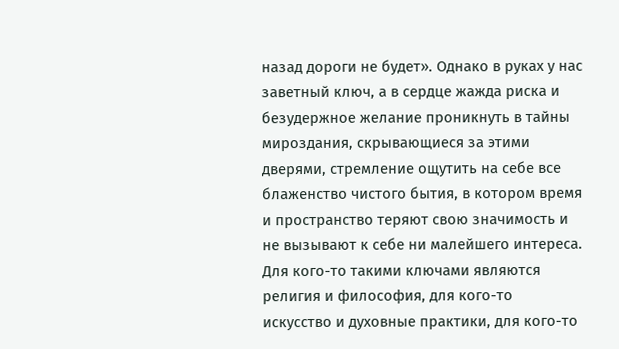назад дороги не будет». Однако в руках у нас заветный ключ, а в сердце жажда риска и безудержное желание проникнуть в тайны мироздания, скрывающиеся за этими дверями, стремление ощутить на себе все блаженство чистого бытия, в котором время и пространство теряют свою значимость и не вызывают к себе ни малейшего интереса.
Для кого-то такими ключами являются религия и философия, для кого-то искусство и духовные практики, для кого-то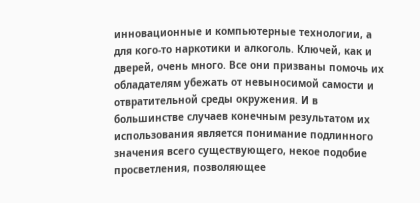инновационные и компьютерные технологии, а для кого-то наркотики и алкоголь. Ключей, как и дверей, очень много. Все они призваны помочь их обладателям убежать от невыносимой самости и отвратительной среды окружения. И в большинстве случаев конечным результатом их использования является понимание подлинного значения всего существующего, некое подобие просветления, позволяющее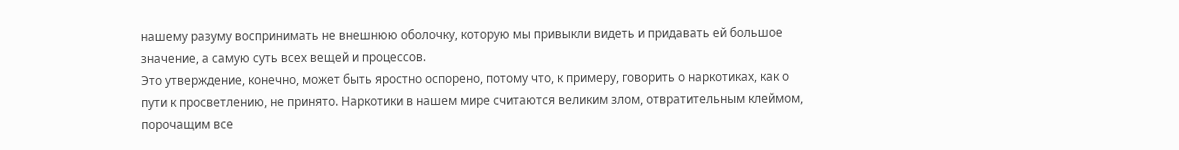нашему разуму воспринимать не внешнюю оболочку, которую мы привыкли видеть и придавать ей большое значение, а самую суть всех вещей и процессов.
Это утверждение, конечно, может быть яростно оспорено, потому что, к примеру, говорить о наркотиках, как о пути к просветлению, не принято. Наркотики в нашем мире считаются великим злом, отвратительным клеймом, порочащим все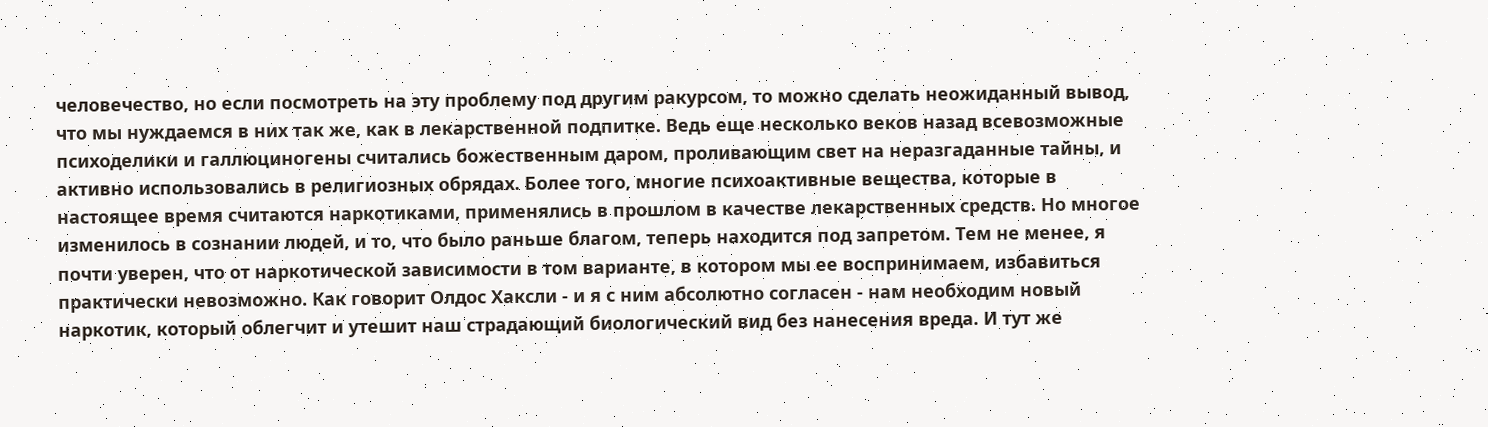человечество, но если посмотреть на эту проблему под другим ракурсом, то можно сделать неожиданный вывод, что мы нуждаемся в них так же, как в лекарственной подпитке. Ведь еще несколько веков назад всевозможные психоделики и галлюциногены считались божественным даром, проливающим свет на неразгаданные тайны, и активно использовались в религиозных обрядах. Более того, многие психоактивные вещества, которые в настоящее время считаются наркотиками, применялись в прошлом в качестве лекарственных средств. Но многое изменилось в сознании людей, и то, что было раньше благом, теперь находится под запретом. Тем не менее, я почти уверен, что от наркотической зависимости в том варианте, в котором мы ее воспринимаем, избавиться практически невозможно. Как говорит Олдос Хаксли - и я с ним абсолютно согласен - нам необходим новый наркотик, который облегчит и утешит наш страдающий биологический вид без нанесения вреда. И тут же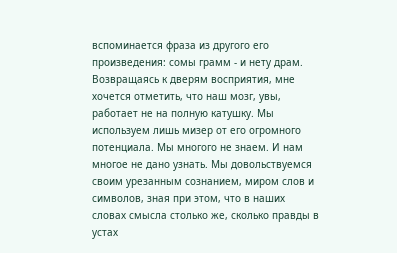вспоминается фраза из другого его произведения: сомы грамм - и нету драм.
Возвращаясь к дверям восприятия, мне хочется отметить, что наш мозг, увы, работает не на полную катушку. Мы используем лишь мизер от его огромного потенциала. Мы многого не знаем. И нам многое не дано узнать. Мы довольствуемся своим урезанным сознанием, миром слов и символов, зная при этом, что в наших словах смысла столько же, сколько правды в устах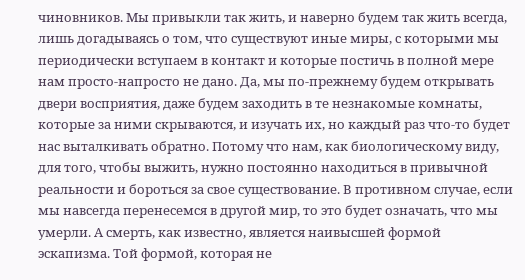чиновников. Мы привыкли так жить, и наверно будем так жить всегда, лишь догадываясь о том, что существуют иные миры, с которыми мы периодически вступаем в контакт и которые постичь в полной мере нам просто-напросто не дано. Да, мы по-прежнему будем открывать двери восприятия, даже будем заходить в те незнакомые комнаты, которые за ними скрываются, и изучать их, но каждый раз что-то будет нас выталкивать обратно. Потому что нам, как биологическому виду, для того, чтобы выжить, нужно постоянно находиться в привычной реальности и бороться за свое существование. В противном случае, если мы навсегда перенесемся в другой мир, то это будет означать, что мы умерли. А смерть, как известно, является наивысшей формой эскапизма. Той формой, которая не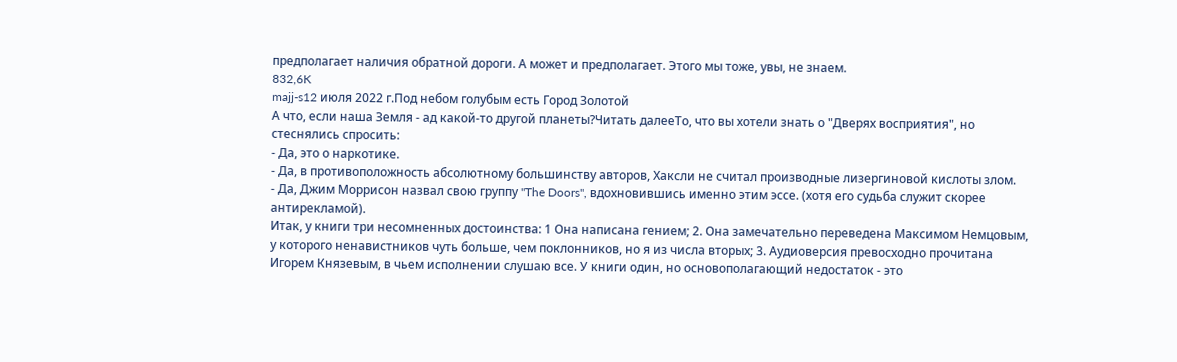предполагает наличия обратной дороги. А может и предполагает. Этого мы тоже, увы, не знаем.
832,6K
majj-s12 июля 2022 г.Под небом голубым есть Город Золотой
А что, если наша Земля - ад какой-то другой планеты?Читать далееТо, что вы хотели знать о "Дверях восприятия", но стеснялись спросить:
- Да, это о наркотике.
- Да, в противоположность абсолютному большинству авторов, Хаксли не считал производные лизергиновой кислоты злом.
- Да, Джим Моррисон назвал свою группу "The Doors", вдохновившись именно этим эссе. (хотя его судьба служит скорее антирекламой).
Итак, у книги три несомненных достоинства: 1 Она написана гением; 2. Она замечательно переведена Максимом Немцовым, у которого ненавистников чуть больше, чем поклонников, но я из числа вторых; 3. Аудиоверсия превосходно прочитана Игорем Князевым, в чьем исполнении слушаю все. У книги один, но основополагающий недостаток - это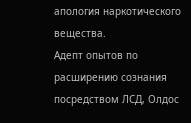апология наркотического вещества.
Адепт опытов по расширению сознания посредством ЛСД, Олдос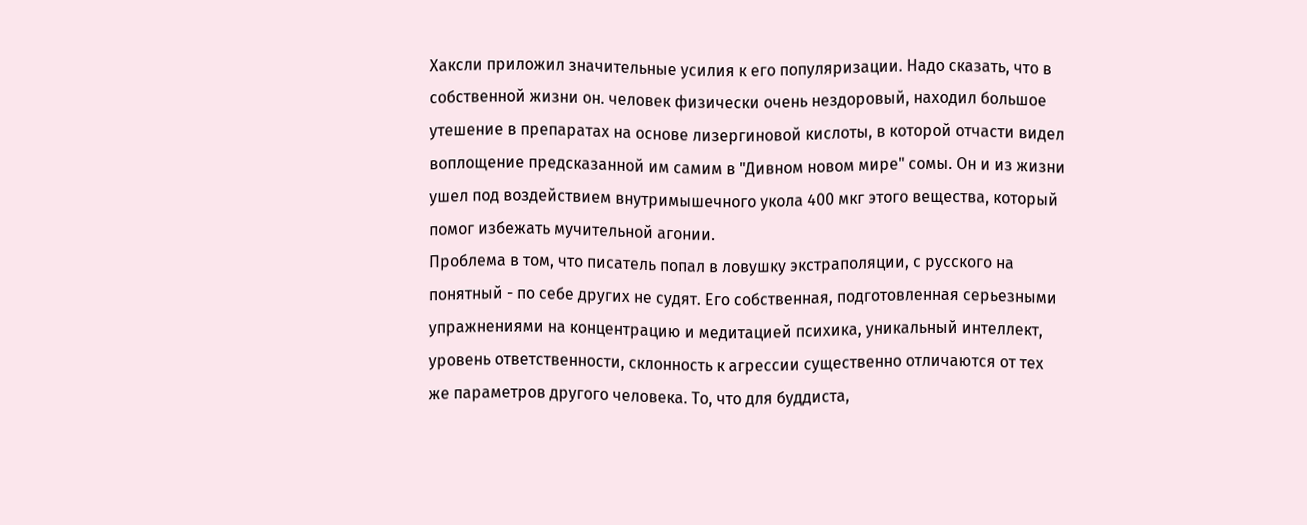Хаксли приложил значительные усилия к его популяризации. Надо сказать, что в собственной жизни он. человек физически очень нездоровый, находил большое утешение в препаратах на основе лизергиновой кислоты, в которой отчасти видел воплощение предсказанной им самим в "Дивном новом мире" сомы. Он и из жизни ушел под воздействием внутримышечного укола 400 мкг этого вещества, который помог избежать мучительной агонии.
Проблема в том, что писатель попал в ловушку экстраполяции, с русского на понятный - по себе других не судят. Его собственная, подготовленная серьезными упражнениями на концентрацию и медитацией психика, уникальный интеллект, уровень ответственности, склонность к агрессии существенно отличаются от тех же параметров другого человека. То, что для буддиста,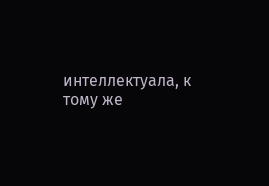интеллектуала, к тому же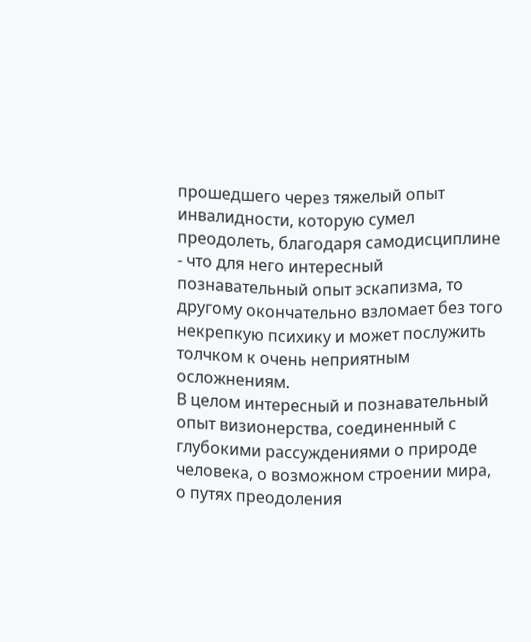прошедшего через тяжелый опыт инвалидности, которую сумел преодолеть, благодаря самодисциплине - что для него интересный познавательный опыт эскапизма, то другому окончательно взломает без того некрепкую психику и может послужить толчком к очень неприятным осложнениям.
В целом интересный и познавательный опыт визионерства, соединенный с глубокими рассуждениями о природе человека, о возможном строении мира, о путях преодоления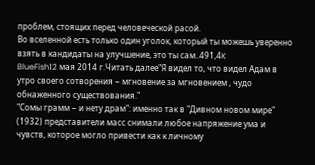проблем, стоящих перед человеческой расой.
Во вселенной есть только один уголок, который ты можешь уверенно взять в кандидаты на улучшение, это ты сам..491,4K
BlueFish12 мая 2014 г.Читать далее"Я видел то, что видел Адам в утро своего сотворения − мгновение за мгновением , чудо обнаженного существования."
"Сомы грамм − и нету драм": именно так в "Дивном новом мире" (1932) представители масс снимали любое напряжение ума и чувств, которое могло привести как к личному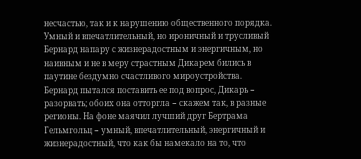несчастью, так и к нарушению общественного порядка. Умный и впечатлительный, но ироничный и трусливый Бернард напару с жизнерадостным и энергичным, но наивным и не в меру страстным Дикарем бились в паутине бездумно счастливого мироустройства. Бернард пытался поставить ее под вопрос, Дикарь − разорвать; обоих она отторгла − скажем так, в разные регионы. На фоне маячил лучший друг Бертрама Гельмгольц − умный, впечатлительный, энергичный и жизнерадостный, что как бы намекало на то, что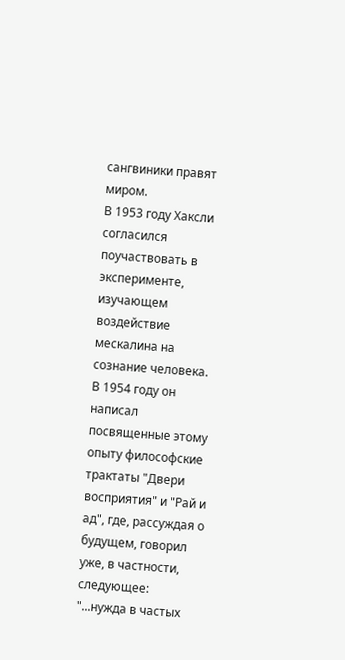сангвиники правят миром.
В 1953 году Хаксли согласился поучаствовать в эксперименте, изучающем воздействие мескалина на сознание человека. В 1954 году он написал посвященные этому опыту философские трактаты "Двери восприятия" и "Рай и ад", где, рассуждая о будущем, говорил уже, в частности, следующее:
"...нужда в частых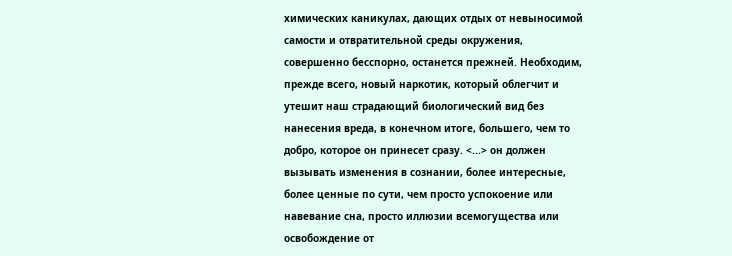химических каникулах, дающих отдых от невыносимой самости и отвратительной среды окружения, совершенно бесспорно, останется прежней. Необходим, прежде всего, новый наркотик, который облегчит и утешит наш страдающий биологический вид без нанесения вреда, в конечном итоге, большего, чем то добро, которое он принесет сразу. <...> он должен вызывать изменения в сознании, более интересные, более ценные по сути, чем просто успокоение или навевание сна, просто иллюзии всемогущества или освобождение от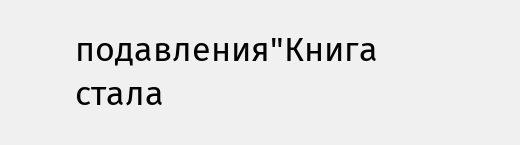подавления"Книга стала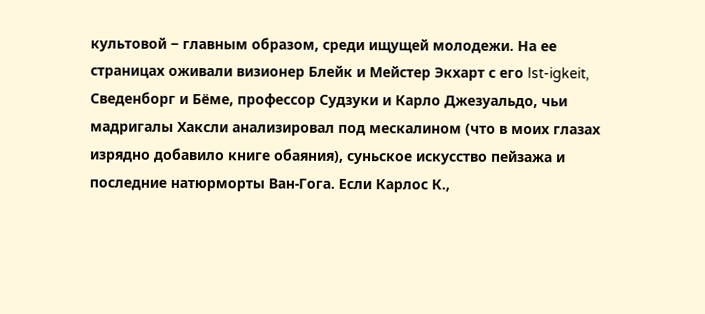культовой − главным образом, среди ищущей молодежи. На ее страницах оживали визионер Блейк и Мейстер Экхарт с его Ist-igkeit, Сведенборг и Бёме, профессор Судзуки и Карло Джезуальдо, чьи мадригалы Хаксли анализировал под мескалином (что в моих глазах изрядно добавило книге обаяния), суньское искусство пейзажа и последние натюрморты Ван-Гога. Если Карлос К.,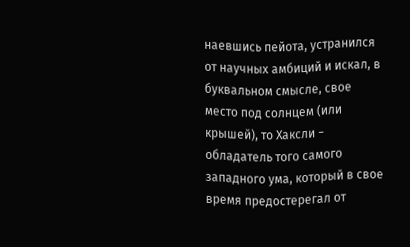наевшись пейота, устранился от научных амбиций и искал, в буквальном смысле, свое место под солнцем (или крышей), то Хаксли − обладатель того самого западного ума, который в свое время предостерегал от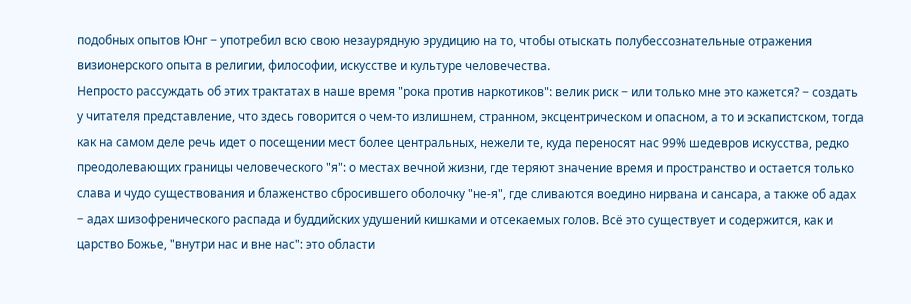подобных опытов Юнг − употребил всю свою незаурядную эрудицию на то, чтобы отыскать полубессознательные отражения визионерского опыта в религии, философии, искусстве и культуре человечества.
Непросто рассуждать об этих трактатах в наше время "рока против наркотиков": велик риск − или только мне это кажется? − создать у читателя представление, что здесь говорится о чем-то излишнем, странном, эксцентрическом и опасном, а то и эскапистском, тогда как на самом деле речь идет о посещении мест более центральных, нежели те, куда переносят нас 99% шедевров искусства, редко преодолевающих границы человеческого "я": о местах вечной жизни, где теряют значение время и пространство и остается только слава и чудо существования и блаженство сбросившего оболочку "не-я", где сливаются воедино нирвана и сансара, а также об адах − адах шизофренического распада и буддийских удушений кишками и отсекаемых голов. Всё это существует и содержится, как и царство Божье, "внутри нас и вне нас": это области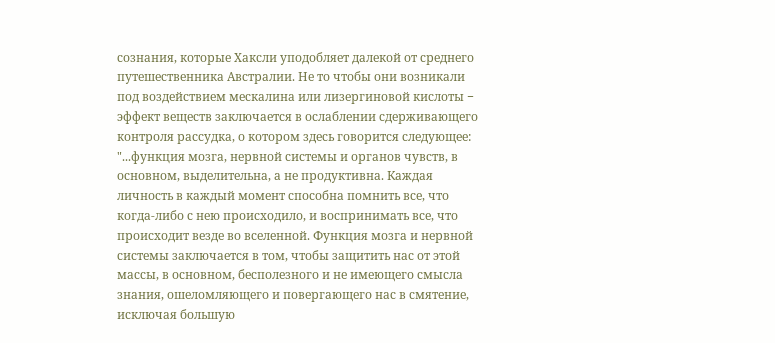сознания, которые Хаксли уподобляет далекой от среднего путешественника Австралии. Не то чтобы они возникали под воздействием мескалина или лизергиновой кислоты − эффект веществ заключается в ослаблении сдерживающего контроля рассудка, о котором здесь говорится следующее:
"...функция мозга, нервной системы и органов чувств, в основном, выделительна, а не продуктивна. Каждая личность в каждый момент способна помнить все, что когда-либо с нею происходило, и воспринимать все, что происходит везде во вселенной. Функция мозга и нервной системы заключается в том, чтобы защитить нас от этой массы, в основном, бесполезного и не имеющего смысла знания, ошеломляющего и повергающего нас в смятение, исключая большую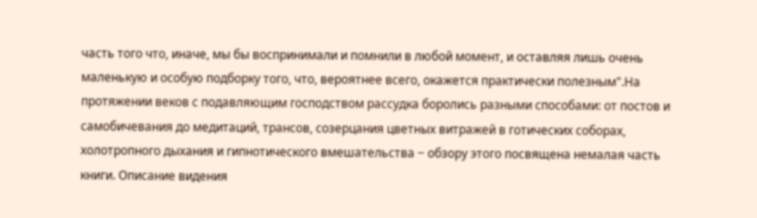часть того что, иначе, мы бы воспринимали и помнили в любой момент, и оставляя лишь очень маленькую и особую подборку того, что, вероятнее всего, окажется практически полезным".На протяжении веков с подавляющим господством рассудка боролись разными способами: от постов и самобичевания до медитаций, трансов, созерцания цветных витражей в готических соборах, холотропного дыхания и гипнотического вмешательства − обзору этого посвящена немалая часть книги. Описание видения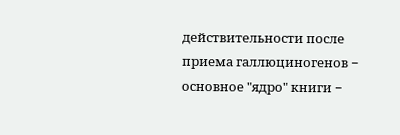действительности после приема галлюциногенов − основное "ядро" книги −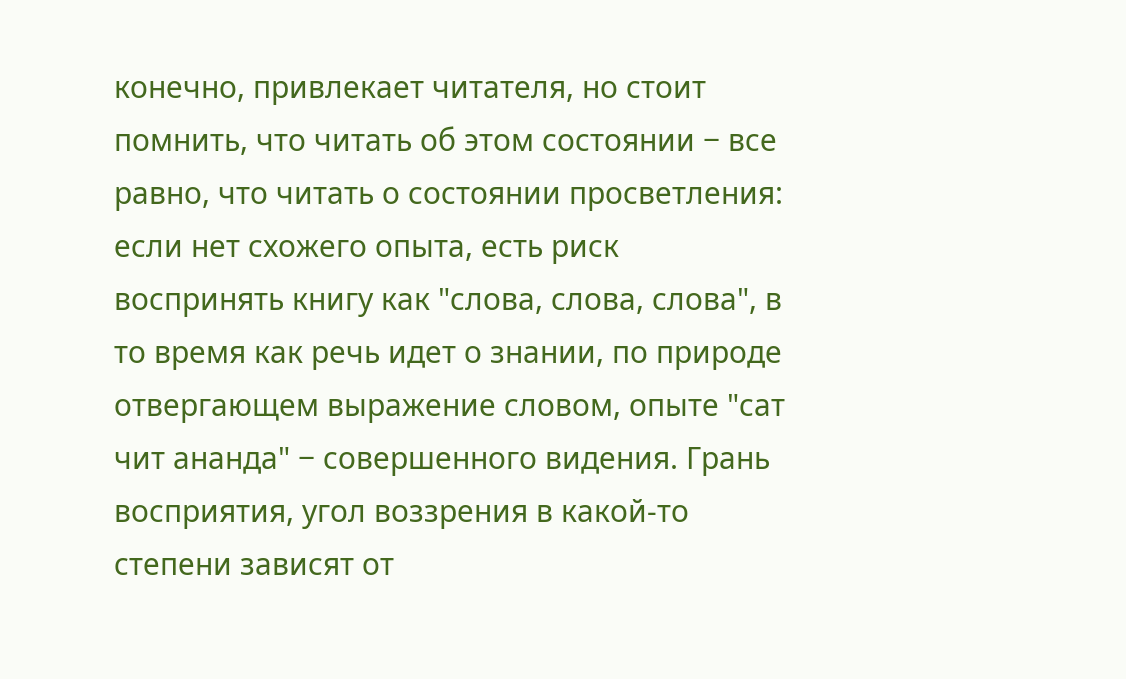конечно, привлекает читателя, но стоит помнить, что читать об этом состоянии − все равно, что читать о состоянии просветления: если нет схожего опыта, есть риск воспринять книгу как "слова, слова, слова", в то время как речь идет о знании, по природе отвергающем выражение словом, опыте "сат чит ананда" − совершенного видения. Грань восприятия, угол воззрения в какой-то степени зависят от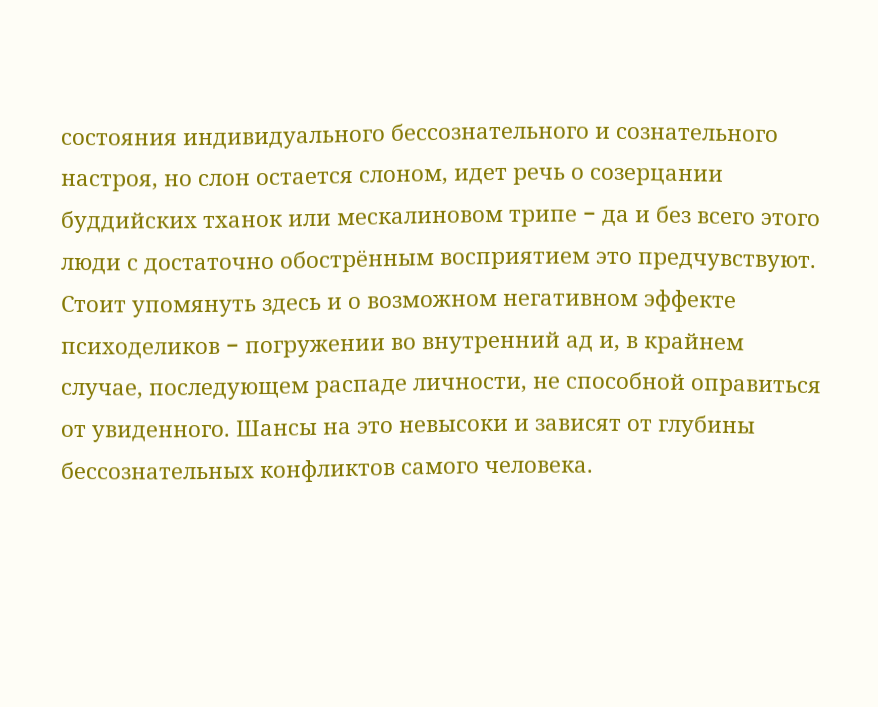состояния индивидуального бессознательного и сознательного настроя, но слон остается слоном, идет речь о созерцании буддийских тханок или мескалиновом трипе − да и без всего этого люди с достаточно обострённым восприятием это предчувствуют.
Стоит упомянуть здесь и о возможном негативном эффекте психоделиков − погружении во внутренний ад и, в крайнем случае, последующем распаде личности, не способной оправиться от увиденного. Шансы на это невысоки и зависят от глубины бессознательных конфликтов самого человека.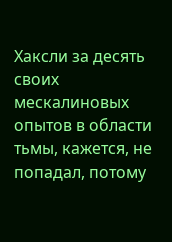Хаксли за десять своих мескалиновых опытов в области тьмы, кажется, не попадал, потому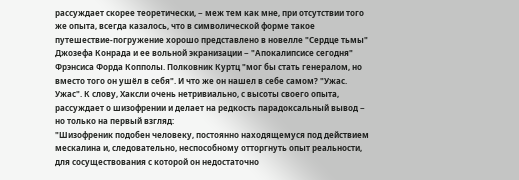рассуждает скорее теоретически, − меж тем как мне, при отсутствии того же опыта, всегда казалось, что в символической форме такое путешествие-погружение хорошо представлено в новелле "Сердце тьмы" Джозефа Конрада и ее вольной экранизации − "Апокалипсисе сегодня" Фрэнсиса Форда Копполы. Полковник Куртц "мог бы стать генералом, но вместо того он ушёл в себя". И что же он нашел в себе самом? "Ужас. Ужас". К слову, Хаксли очень нетривиально, с высоты своего опыта, рассуждает о шизофрении и делает на редкость парадоксальный вывод − но только на первый взгляд:
"Шизофреник подобен человеку, постоянно находящемуся под действием мескалина и, следовательно, неспособному отторгнуть опыт реальности, для сосуществования с которой он недостаточно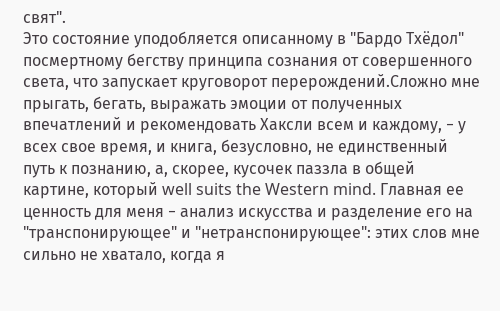свят".
Это состояние уподобляется описанному в "Бардо Тхёдол" посмертному бегству принципа сознания от совершенного света, что запускает круговорот перерождений.Сложно мне прыгать, бегать, выражать эмоции от полученных впечатлений и рекомендовать Хаксли всем и каждому, − у всех свое время, и книга, безусловно, не единственный путь к познанию, а, скорее, кусочек паззла в общей картине, который well suits the Western mind. Главная ее ценность для меня − анализ искусства и разделение его на "транспонирующее" и "нетранспонирующее": этих слов мне сильно не хватало, когда я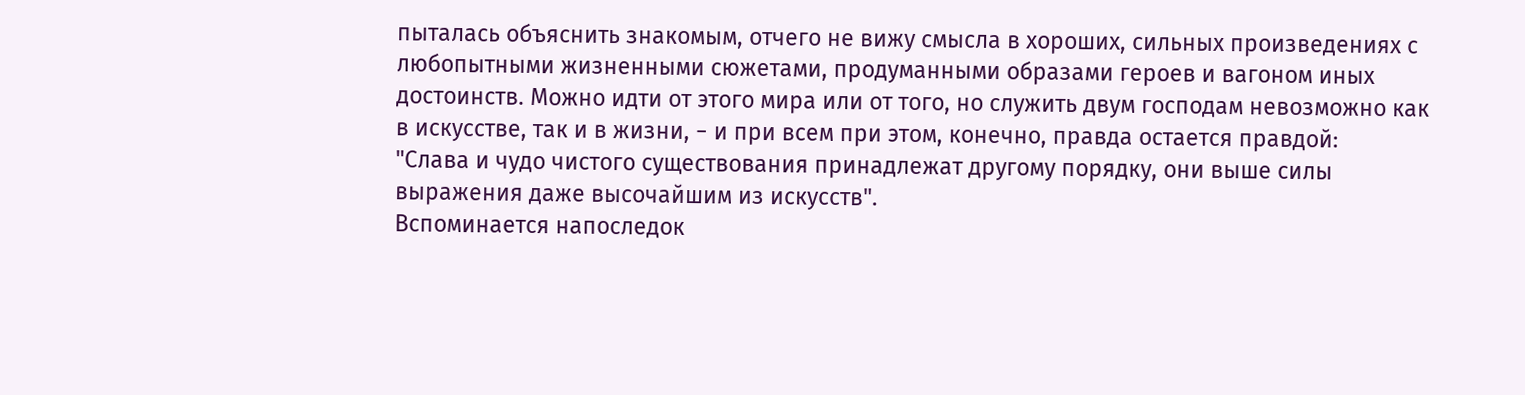пыталась объяснить знакомым, отчего не вижу смысла в хороших, сильных произведениях с любопытными жизненными сюжетами, продуманными образами героев и вагоном иных достоинств. Можно идти от этого мира или от того, но служить двум господам невозможно как в искусстве, так и в жизни, − и при всем при этом, конечно, правда остается правдой:
"Слава и чудо чистого существования принадлежат другому порядку, они выше силы выражения даже высочайшим из искусств".
Вспоминается напоследок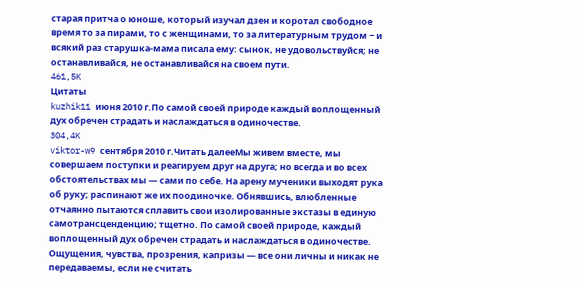старая притча о юноше, который изучал дзен и коротал свободное время то за пирами, то с женщинами, то за литературным трудом − и всякий раз старушка-мама писала ему: сынок, не удовольствуйся; не останавливайся, не останавливайся на своем пути.
461,5K
Цитаты
kuzhik11 июня 2010 г.По самой своей природе каждый воплощенный дух обречен страдать и наслаждаться в одиночестве.
304,4K
viktor-w9 сентября 2010 г.Читать далееМы живем вместе, мы совершаем поступки и реагируем друг на друга; но всегда и во всех обстоятельствах мы — сами по себе. На арену мученики выходят рука об руку; распинают же их поодиночке. Обнявшись, влюбленные отчаянно пытаются сплавить свои изолированные экстазы в единую самотрансценденцию; тщетно. По самой своей природе, каждый воплощенный дух обречен страдать и наслаждаться в одиночестве.
Ощущения, чувства, прозрения, капризы — все они личны и никак не передаваемы, если не считать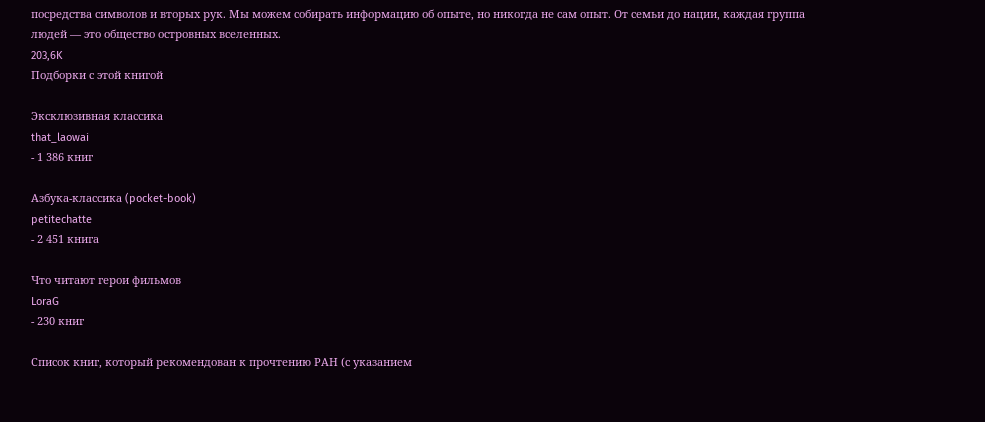посредства символов и вторых рук. Мы можем собирать информацию об опыте, но никогда не сам опыт. От семьи до нации, каждая группа людей — это общество островных вселенных.
203,6K
Подборки с этой книгой

Эксклюзивная классика
that_laowai
- 1 386 книг

Азбука-классика (pocket-book)
petitechatte
- 2 451 книга

Что читают герои фильмов
LoraG
- 230 книг

Список книг, который рекомендован к прочтению РАН (с указанием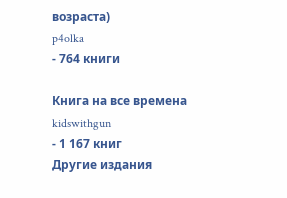возраста)
p4olka
- 764 книги

Книга на все времена
kidswithgun
- 1 167 книг
Другие издания